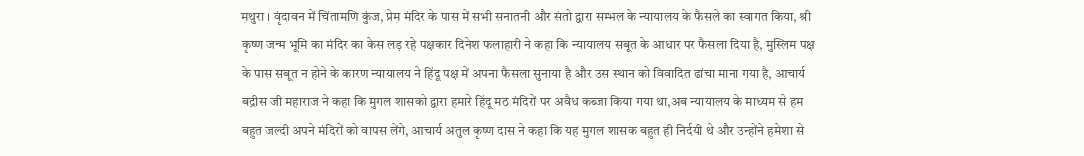मथुरा । वृंदावन में चिंतामणि कुंज, प्रेम मंदिर के पास में सभी सनातनी और संतो द्वारा सम्भल के न्यायालय के फैसले का स्वागत किया, श्री कृष्ण जन्म भूमि का मंदिर का केस लड़ रहे पक्षकार दिनेश फलाहारी ने कहा कि न्यायालय सबूत के आधार पर फैसला दिया है, मुस्लिम पक्ष के पास सबूत न होने के कारण न्यायालय ने हिंदू पक्ष में अपना फैसला सुनाया है और उस स्थान को विवादित ढांचा माना गया है, आचार्य बद्रीस जी महाराज ने कहा कि मुगल शासको द्वारा हमारे हिंदू मठ मंदिरों पर अवैध कब्जा किया गया था,अब न्यायालय के माध्यम से हम बहुत जल्दी अपने मंदिरों को वापस लेंगे, आचार्य अतुल कृष्ण दास ने कहा कि यह मुगल शासक बहुत ही निर्दयी थे और उन्होंने हमेशा से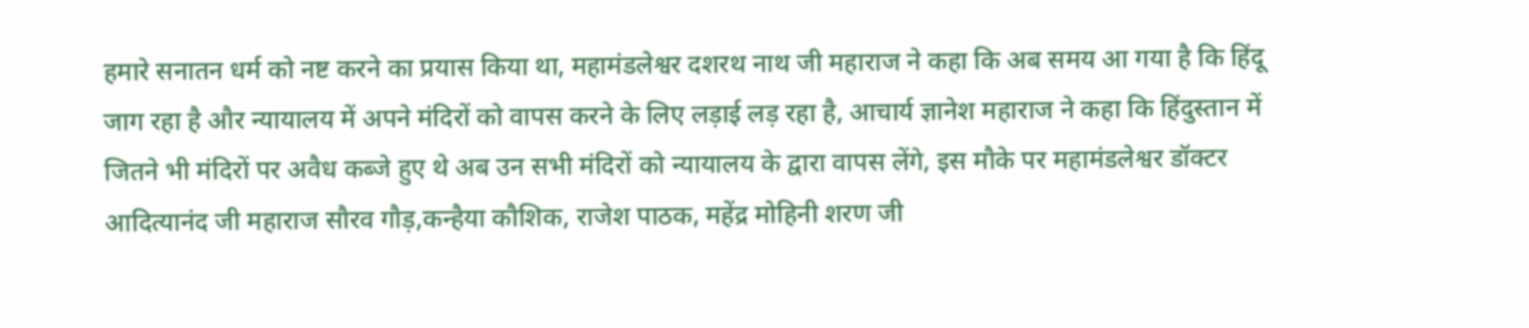हमारे सनातन धर्म को नष्ट करने का प्रयास किया था, महामंडलेश्वर दशरथ नाथ जी महाराज ने कहा कि अब समय आ गया है कि हिंदू जाग रहा है और न्यायालय में अपने मंदिरों को वापस करने के लिए लड़ाई लड़ रहा है, आचार्य ज्ञानेश महाराज ने कहा कि हिंदुस्तान में जितने भी मंदिरों पर अवैध कब्जे हुए थे अब उन सभी मंदिरों को न्यायालय के द्वारा वापस लेंगे, इस मौके पर महामंडलेश्वर डॉक्टर आदित्यानंद जी महाराज सौरव गौड़,कन्हैया कौशिक, राजेश पाठक, महेंद्र मोहिनी शरण जी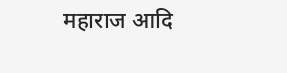महाराज आदि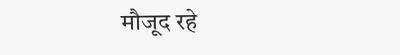मौजूद रहे